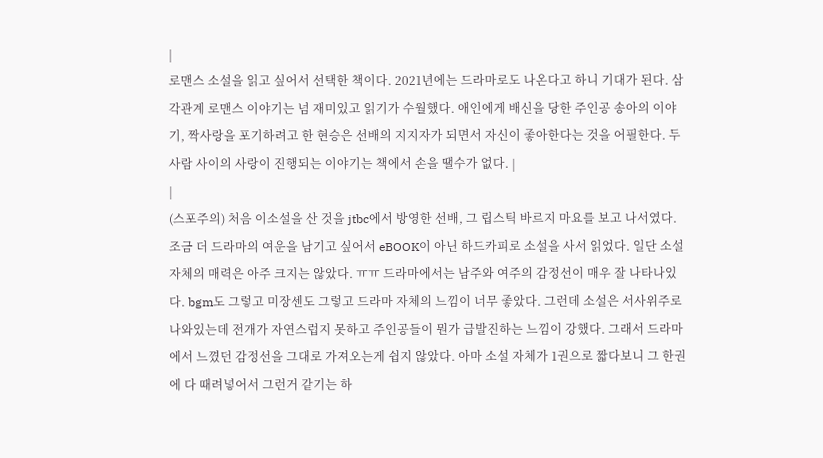|
로맨스 소설을 읽고 싶어서 선택한 책이다. 2021년에는 드라마로도 나온다고 하니 기대가 된다. 삼각관계 로맨스 이야기는 넘 재미있고 읽기가 수월했다. 애인에게 배신을 당한 주인공 송아의 이야기, 짝사랑을 포기하려고 한 현승은 선배의 지지자가 되면서 자신이 좋아한다는 것을 어필한다. 두 사람 사이의 사랑이 진행되는 이야기는 책에서 손을 땔수가 없다. |
|
(스포주의) 처음 이소설을 산 것을 jtbc에서 방영한 선배, 그 립스틱 바르지 마요를 보고 나서였다. 조금 더 드라마의 여운을 남기고 싶어서 eBOOK이 아닌 하드카피로 소설을 사서 읽었다. 일단 소설 자체의 매력은 아주 크지는 않았다. ㅠㅠ 드라마에서는 남주와 여주의 감정선이 매우 잘 나타나있다. bgm도 그렇고 미장센도 그렇고 드라마 자체의 느낌이 너무 좋았다. 그런데 소설은 서사위주로 나와있는데 전개가 자연스럽지 못하고 주인공들이 뭔가 급발진하는 느낌이 강했다. 그래서 드라마에서 느꼈던 감정선을 그대로 가져오는게 쉽지 않았다. 아마 소설 자체가 1권으로 짧다보니 그 한권에 다 때려넣어서 그런거 같기는 하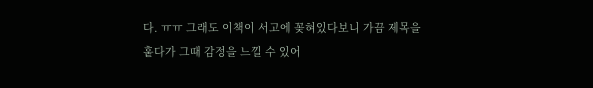다. ㅠㅠ 그래도 이책이 서고에 꽂혀있다보니 가끔 제목을 훝다가 그때 감정을 느낄 수 있어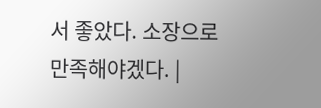서 좋았다. 소장으로 만족해야겠다. |